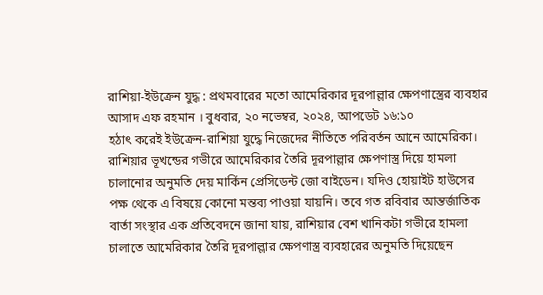রাশিয়া-ইউক্রেন যুদ্ধ : প্রথমবারের মতো আমেরিকার দূরপাল্লার ক্ষেপণাস্ত্রের ব্যবহার
আসাদ এফ রহমান । বুধবার, ২০ নভেম্বর, ২০২৪, আপডেট ১৬:১০
হঠাৎ করেই ইউক্রেন-রাশিয়া যুদ্ধে নিজেদের নীতিতে পরিবর্তন আনে আমেরিকা। রাশিয়ার ভূখন্ডের গভীরে আমেরিকার তৈরি দূরপাল্লার ক্ষেপণাস্ত্র দিয়ে হামলা চালানোর অনুমতি দেয় মার্কিন প্রেসিডেন্ট জো বাইডেন। যদিও হোয়াইট হাউসের পক্ষ থেকে এ বিষয়ে কোনো মন্তব্য পাওয়া যায়নি। তবে গত রবিবার আন্তর্জাতিক বার্তা সংস্থার এক প্রতিবেদনে জানা যায়, রাশিয়ার বেশ খানিকটা গভীরে হামলা চালাতে আমেরিকার তৈরি দূরপাল্লার ক্ষেপণাস্ত্র ব্যবহারের অনুমতি দিয়েছেন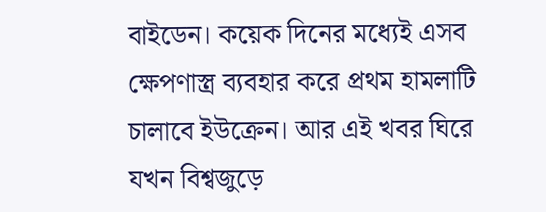বাইডেন। কয়েক দিনের মধ্যেই এসব ক্ষেপণাস্ত্র ব্যবহার করে প্রথম হামলাটি চালাবে ইউক্রেন। আর এই খবর ঘিরে যখন বিশ্বজুড়ে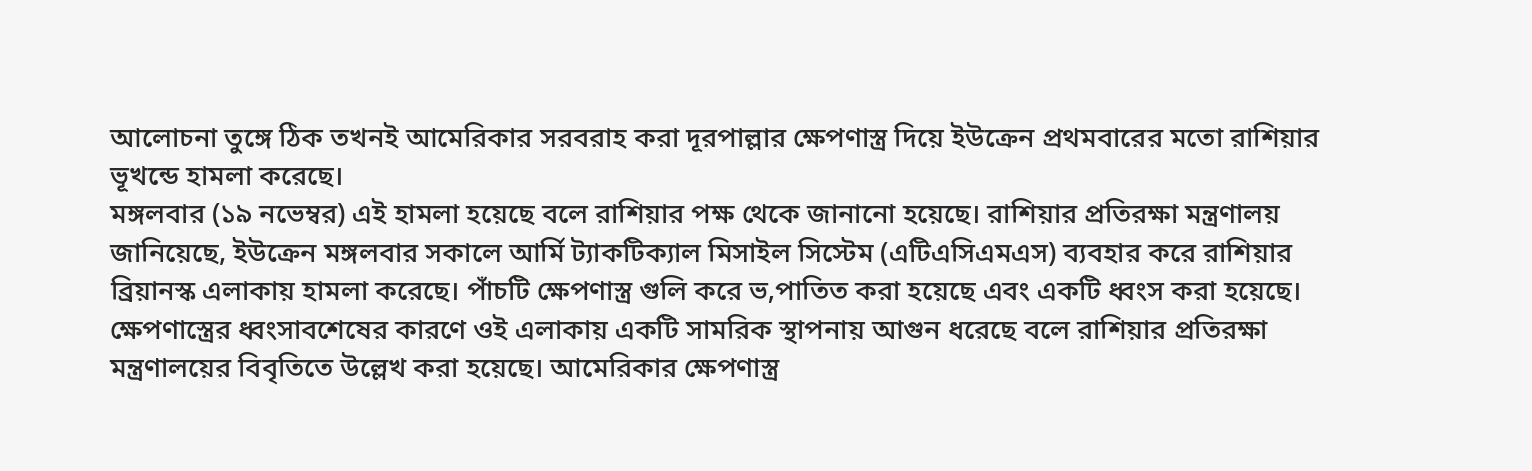আলোচনা তুঙ্গে ঠিক তখনই আমেরিকার সরবরাহ করা দূরপাল্লার ক্ষেপণাস্ত্র দিয়ে ইউক্রেন প্রথমবারের মতো রাশিয়ার ভূখন্ডে হামলা করেছে।
মঙ্গলবার (১৯ নভেম্বর) এই হামলা হয়েছে বলে রাশিয়ার পক্ষ থেকে জানানো হয়েছে। রাশিয়ার প্রতিরক্ষা মন্ত্রণালয় জানিয়েছে, ইউক্রেন মঙ্গলবার সকালে আর্মি ট্যাকটিক্যাল মিসাইল সিস্টেম (এটিএসিএমএস) ব্যবহার করে রাশিয়ার ব্রিয়ানস্ক এলাকায় হামলা করেছে। পাঁচটি ক্ষেপণাস্ত্র গুলি করে ভ‚পাতিত করা হয়েছে এবং একটি ধ্বংস করা হয়েছে। ক্ষেপণাস্ত্রের ধ্বংসাবশেষের কারণে ওই এলাকায় একটি সামরিক স্থাপনায় আগুন ধরেছে বলে রাশিয়ার প্রতিরক্ষা মন্ত্রণালয়ের বিবৃতিতে উল্লেখ করা হয়েছে। আমেরিকার ক্ষেপণাস্ত্র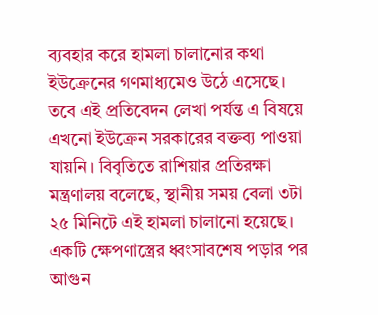ব্যবহার করে হামলা চালানোর কথা ইউক্রেনের গণমাধ্যমেও উঠে এসেছে। তবে এই প্রতিবেদন লেখা পর্যন্ত এ বিষয়ে এখনো ইউক্রেন সরকারের বক্তব্য পাওয়া যায়নি। বিবৃতিতে রাশিয়ার প্রতিরক্ষা মন্ত্রণালয় বলেছে, স্থানীয় সময় বেলা ৩টা ২৫ মিনিটে এই হামলা চালানো হয়েছে। একটি ক্ষেপণাস্ত্রের ধ্বংসাবশেষ পড়ার পর আগুন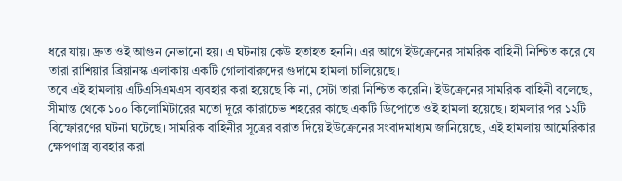ধরে যায়। দ্রুত ওই আগুন নেভানো হয়। এ ঘটনায় কেউ হতাহত হননি। এর আগে ইউক্রেনের সামরিক বাহিনী নিশ্চিত করে যে তারা রাশিয়ার ব্রিয়ানস্ক এলাকায় একটি গোলাবারুদের গুদামে হামলা চালিয়েছে।
তবে এই হামলায় এটিএসিএমএস ব্যবহার করা হয়েছে কি না, সেটা তারা নিশ্চিত করেনি। ইউক্রেনের সামরিক বাহিনী বলেছে, সীমান্ত থেকে ১০০ কিলোমিটারের মতো দূরে কারাচেভ শহরের কাছে একটি ডিপোতে ওই হামলা হয়েছে। হামলার পর ১২টি বিস্ফোরণের ঘটনা ঘটেছে। সামরিক বাহিনীর সূত্রের বরাত দিয়ে ইউক্রেনের সংবাদমাধ্যম জানিয়েছে, এই হামলায় আমেরিকার ক্ষেপণাস্ত্র ব্যবহার করা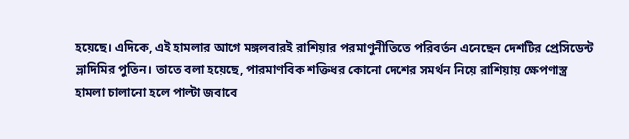হয়েছে। এদিকে, এই হামলার আগে মঙ্গলবারই রাশিয়ার পরমাণুনীতিতে পরিবর্তন এনেছেন দেশটির প্রেসিডেন্ট ভ্লাদিমির পুতিন। তাতে বলা হয়েছে, পারমাণবিক শক্তিধর কোনো দেশের সমর্থন নিয়ে রাশিয়ায় ক্ষেপণাস্ত্র হামলা চালানো হলে পাল্টা জবাবে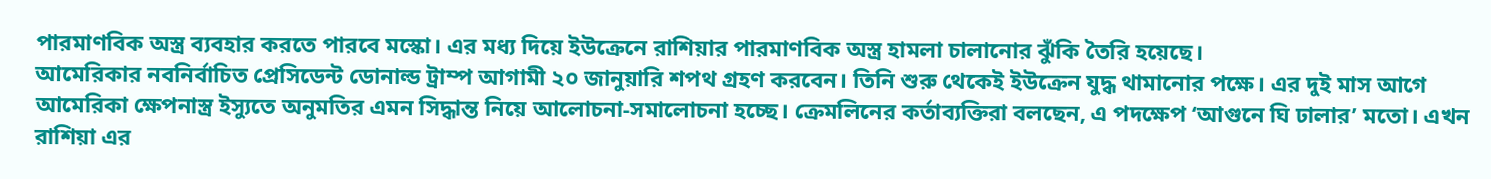পারমাণবিক অস্ত্র ব্যবহার করতে পারবে মস্কো। এর মধ্য দিয়ে ইউক্রেনে রাশিয়ার পারমাণবিক অস্ত্র হামলা চালানোর ঝুঁকি তৈরি হয়েছে।
আমেরিকার নবনির্বাচিত প্রেসিডেন্ট ডোনাল্ড ট্রাম্প আগামী ২০ জানুয়ারি শপথ গ্রহণ করবেন। তিনি শুরু থেকেই ইউক্রেন যুদ্ধ থামানোর পক্ষে। এর দুই মাস আগে আমেরিকা ক্ষেপনাস্ত্র ইস্যুতে অনুমতির এমন সিদ্ধান্ত নিয়ে আলোচনা-সমালোচনা হচ্ছে। ক্রেমলিনের কর্তাব্যক্তিরা বলছেন, এ পদক্ষেপ ‘আগুনে ঘি ঢালার’ মতো। এখন রাশিয়া এর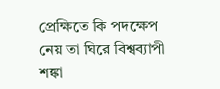প্রেক্ষিতে কি পদক্ষেপ নেয় তা ঘিরে বিশ্বব্যাপী শঙ্কা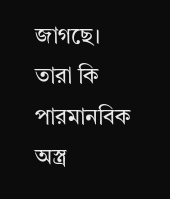জাগছে। তারা কি পারমানবিক অস্ত্র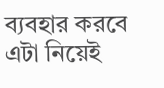ব্যবহার করবে এটা নিয়েই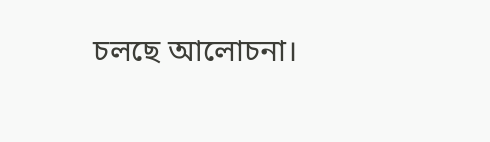চলছে আলোচনা।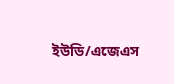ইউডি/এজেএস